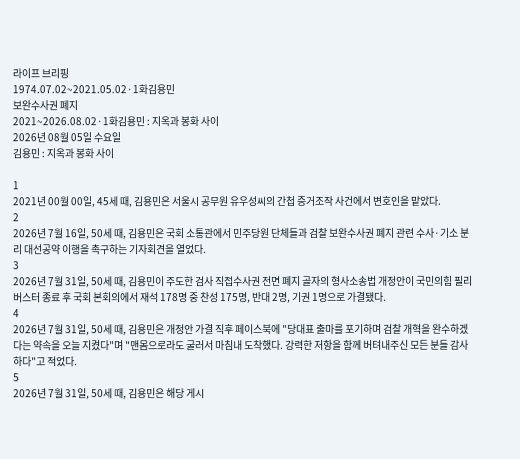라이프 브리핑
1974.07.02~2021.05.02·1화김용민
보완수사권 폐지
2021~2026.08.02·1화김용민 : 지옥과 봉화 사이
2026년 08월 05일 수요일
김용민 : 지옥과 봉화 사이

1
2021년 00월 00일, 45세 때, 김용민은 서울시 공무원 유우성씨의 간첩 증거조작 사건에서 변호인을 맡았다.
2
2026년 7월 16일, 50세 때, 김용민은 국회 소통관에서 민주당원 단체들과 검찰 보완수사권 폐지 관련 수사·기소 분리 대선공약 이행을 촉구하는 기자회견을 열었다.
3
2026년 7월 31일, 50세 때, 김용민이 주도한 검사 직접수사권 전면 폐지 골자의 형사소송법 개정안이 국민의힘 필리버스터 종료 후 국회 본회의에서 재석 178명 중 찬성 175명, 반대 2명, 기권 1명으로 가결됐다.
4
2026년 7월 31일, 50세 때, 김용민은 개정안 가결 직후 페이스북에 "당대표 출마를 포기하며 검찰 개혁을 완수하겠다는 약속을 오늘 지켰다"며 "맨몸으로라도 굴러서 마침내 도착했다. 강력한 저항을 함께 버텨내주신 모든 분들 감사하다"고 적었다.
5
2026년 7월 31일, 50세 때, 김용민은 해당 게시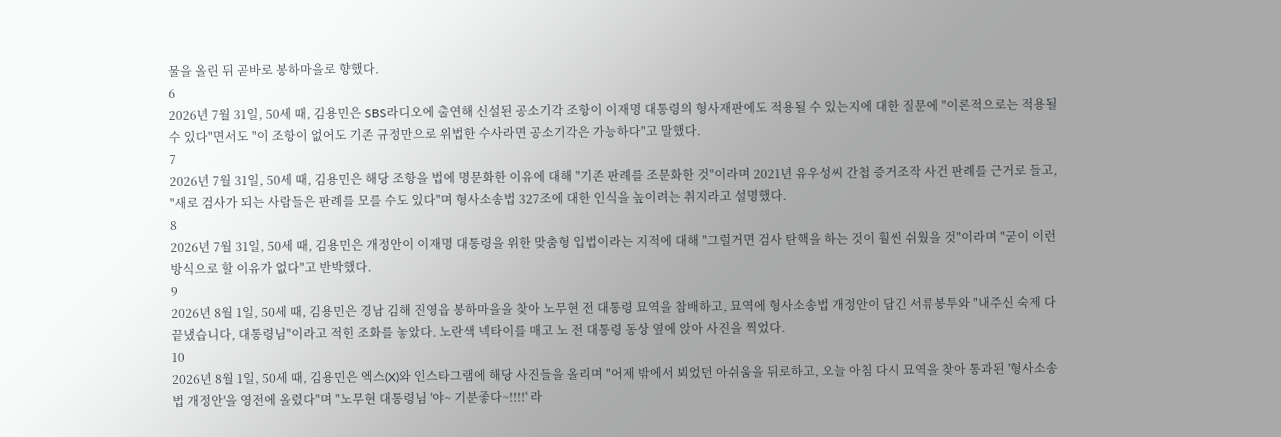물을 올린 뒤 곧바로 봉하마을로 향했다.
6
2026년 7월 31일, 50세 때, 김용민은 SBS라디오에 출연해 신설된 공소기각 조항이 이재명 대통령의 형사재판에도 적용될 수 있는지에 대한 질문에 "이론적으로는 적용될 수 있다"면서도 "이 조항이 없어도 기존 규정만으로 위법한 수사라면 공소기각은 가능하다"고 말했다.
7
2026년 7월 31일, 50세 때, 김용민은 해당 조항을 법에 명문화한 이유에 대해 "기존 판례를 조문화한 것"이라며 2021년 유우성씨 간첩 증거조작 사건 판례를 근거로 들고, "새로 검사가 되는 사람들은 판례를 모를 수도 있다"며 형사소송법 327조에 대한 인식을 높이려는 취지라고 설명했다.
8
2026년 7월 31일, 50세 때, 김용민은 개정안이 이재명 대통령을 위한 맞춤형 입법이라는 지적에 대해 "그럴거면 검사 탄핵을 하는 것이 훨씬 쉬웠을 것"이라며 "굳이 이런 방식으로 할 이유가 없다"고 반박했다.
9
2026년 8월 1일, 50세 때, 김용민은 경남 김해 진영읍 봉하마을을 찾아 노무현 전 대통령 묘역을 참배하고, 묘역에 형사소송법 개정안이 담긴 서류봉투와 "내주신 숙제 다 끝냈습니다, 대통령님"이라고 적힌 조화를 놓았다. 노란색 넥타이를 매고 노 전 대통령 동상 옆에 앉아 사진을 찍었다.
10
2026년 8월 1일, 50세 때, 김용민은 엑스(X)와 인스타그램에 해당 사진들을 올리며 "어제 밖에서 뵈었던 아쉬움을 뒤로하고, 오늘 아침 다시 묘역을 찾아 통과된 '형사소송법 개정안'을 영전에 올렸다"며 "노무현 대통령님 '야~ 기분좋다~!!!!' 라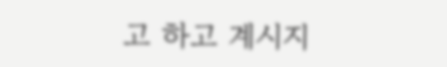고 하고 계시지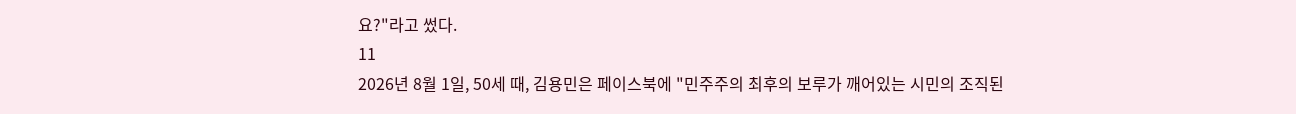요?"라고 썼다.
11
2026년 8월 1일, 50세 때, 김용민은 페이스북에 "민주주의 최후의 보루가 깨어있는 시민의 조직된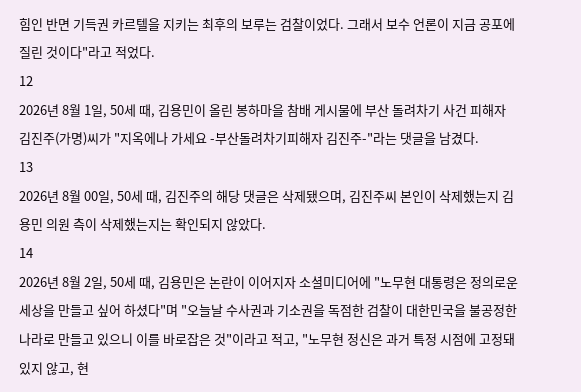힘인 반면 기득권 카르텔을 지키는 최후의 보루는 검찰이었다. 그래서 보수 언론이 지금 공포에 질린 것이다"라고 적었다.
12
2026년 8월 1일, 50세 때, 김용민이 올린 봉하마을 참배 게시물에 부산 돌려차기 사건 피해자 김진주(가명)씨가 "지옥에나 가세요 -부산돌려차기피해자 김진주-"라는 댓글을 남겼다.
13
2026년 8월 00일, 50세 때, 김진주의 해당 댓글은 삭제됐으며, 김진주씨 본인이 삭제했는지 김용민 의원 측이 삭제했는지는 확인되지 않았다.
14
2026년 8월 2일, 50세 때, 김용민은 논란이 이어지자 소셜미디어에 "노무현 대통령은 정의로운 세상을 만들고 싶어 하셨다"며 "오늘날 수사권과 기소권을 독점한 검찰이 대한민국을 불공정한 나라로 만들고 있으니 이를 바로잡은 것"이라고 적고, "노무현 정신은 과거 특정 시점에 고정돼 있지 않고, 현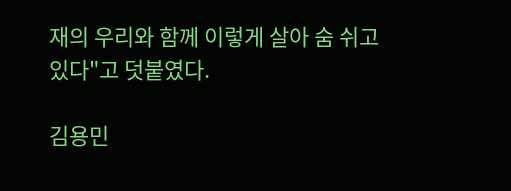재의 우리와 함께 이렇게 살아 숨 쉬고 있다"고 덧붙였다.

김용민